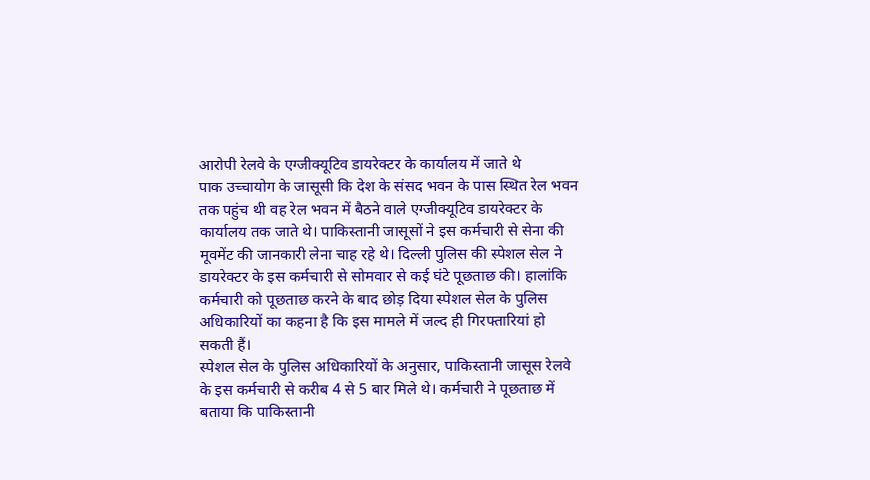आरोपी रेलवे के एग्जीक्यूटिव डायरेक्टर के कार्यालय में जाते थे
पाक उच्चायोग के जासूसी कि देश के संसद भवन के पास स्थित रेल भवन तक पहुंच थी वह रेल भवन में बैठने वाले एग्जीक्यूटिव डायरेक्टर के कार्यालय तक जाते थे। पाकिस्तानी जासूसों ने इस कर्मचारी से सेना की मूवमेंट की जानकारी लेना चाह रहे थे। दिल्ली पुलिस की स्पेशल सेल ने डायरेक्टर के इस कर्मचारी से सोमवार से कई घंटे पूछताछ की। हालांकि कर्मचारी को पूछताछ करने के बाद छोड़ दिया स्पेशल सेल के पुलिस अधिकारियों का कहना है कि इस मामले में जल्द ही गिरफ्तारियां हो सकती हैं।
स्पेशल सेल के पुलिस अधिकारियों के अनुसार, पाकिस्तानी जासूस रेलवे के इस कर्मचारी से करीब 4 से 5 बार मिले थे। कर्मचारी ने पूछताछ में बताया कि पाकिस्तानी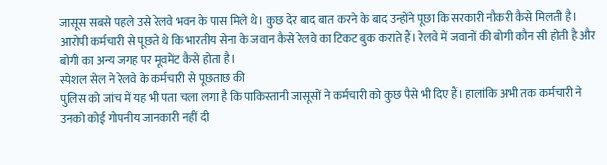जासूस सबसे पहले उसे रेलवे भवन के पास मिले थे। कुछ देर बाद बात करने के बाद उन्होंने पूछा कि सरकारी नौकरी कैसे मिलती है। आरोपी कर्मचारी से पूछते थे कि भारतीय सेना के जवान कैसे रेलवे का टिकट बुक कराते हैं। रेलवे में जवानों की बोगी कौन सी होती है और बोगी का अन्य जगह पर मूवमेंट कैसे होता है।
स्पेशल सेल ने रेलवे के कर्मचारी से पूछताछ की
पुलिस को जांच में यह भी पता चला लगा है कि पाकिस्तानी जासूसों ने कर्मचारी को कुछ पैसे भी दिए हैं। हालांकि अभी तक कर्मचारी ने उनको कोई गोपनीय जानकारी नहीं दी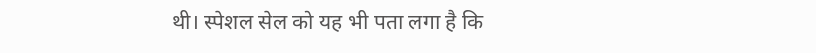थी। स्पेशल सेल को यह भी पता लगा है कि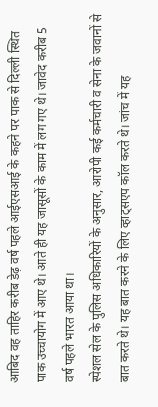आबिद वह ताहिर करीब डेढ़ वर्ष पहले आईएसआई के कहने पर पाक से दिल्ली स्थित पाक उच्चायोग में आए थे। आते ही यह जासूसों के काम में लग गए थे। जावेद करीब 5 वर्ष पहले भारत आया था।
स्पेशल सेल के पुलिस अधिकारियों के अनुसार, आरोपी कई कर्मचारी व सेना के जवानों से बात करते थे। यह बात करने के लिए व्हाट्सएप कॉल करते थे। जांच में यह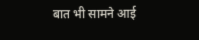बात भी सामने आई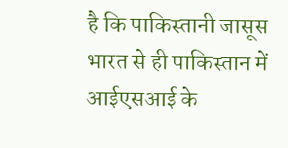है कि पाकिस्तानी जासूस भारत से ही पाकिस्तान में आईएसआई के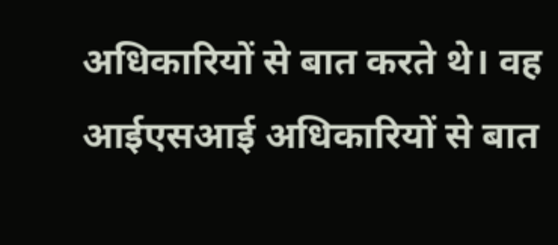अधिकारियों से बात करते थे। वह आईएसआई अधिकारियों से बात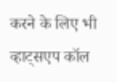करने के लिए भी व्हाट्सएप कॉल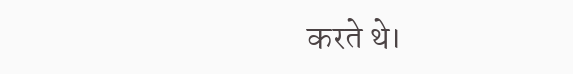करते थे।